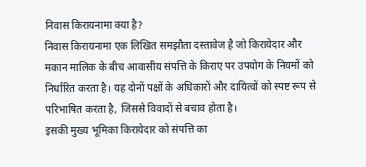निवास किरायनामा क्या है?
निवास किरायनामा एक लिखित समझौता दस्तावेज है जो किरायेदार और मकान मालिक के बीच आवासीय संपत्ति के किराए पर उपयोग के नियमों को निर्धारित करता है। यह दोनों पक्षों के अधिकारों और दायित्वों को स्पष्ट रूप से परिभाषित करता है, जिससे विवादों से बचाव होता है।
इसकी मुख्य भूमिका किरायेदार को संपत्ति का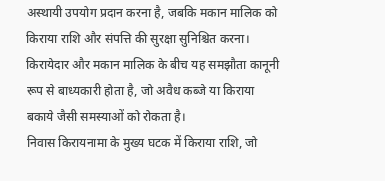अस्थायी उपयोग प्रदान करना है, जबकि मकान मालिक को किराया राशि और संपत्ति की सुरक्षा सुनिश्चित करना। किरायेदार और मकान मालिक के बीच यह समझौता कानूनी रूप से बाध्यकारी होता है, जो अवैध कब्जे या किराया बकाये जैसी समस्याओं को रोकता है।
निवास किरायनामा के मुख्य घटक में किराया राशि, जो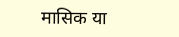मासिक या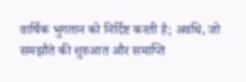वार्षिक भुगतान को निर्दिष्ट करती है; अवधि, जो समझौते की शुरुआत और समाप्ति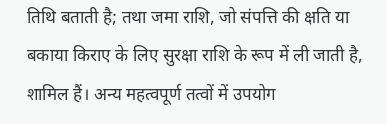तिथि बताती है; तथा जमा राशि, जो संपत्ति की क्षति या बकाया किराए के लिए सुरक्षा राशि के रूप में ली जाती है, शामिल हैं। अन्य महत्वपूर्ण तत्वों में उपयोग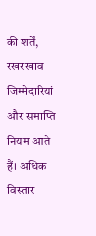की शर्तें, रखरखाव जिम्मेदारियां और समाप्ति नियम आते हैं। अधिक विस्तार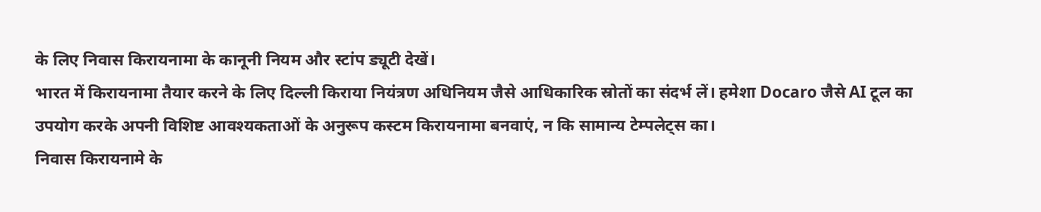के लिए निवास किरायनामा के कानूनी नियम और स्टांप ड्यूटी देखें।
भारत में किरायनामा तैयार करने के लिए दिल्ली किराया नियंत्रण अधिनियम जैसे आधिकारिक स्रोतों का संदर्भ लें। हमेशा Docaro जैसे AI टूल का उपयोग करके अपनी विशिष्ट आवश्यकताओं के अनुरूप कस्टम किरायनामा बनवाएं, न कि सामान्य टेम्पलेट्स का।
निवास किरायनामे के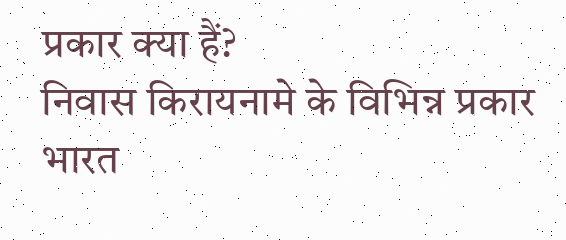प्रकार क्या हैं?
निवास किरायनामे के विभिन्न प्रकार भारत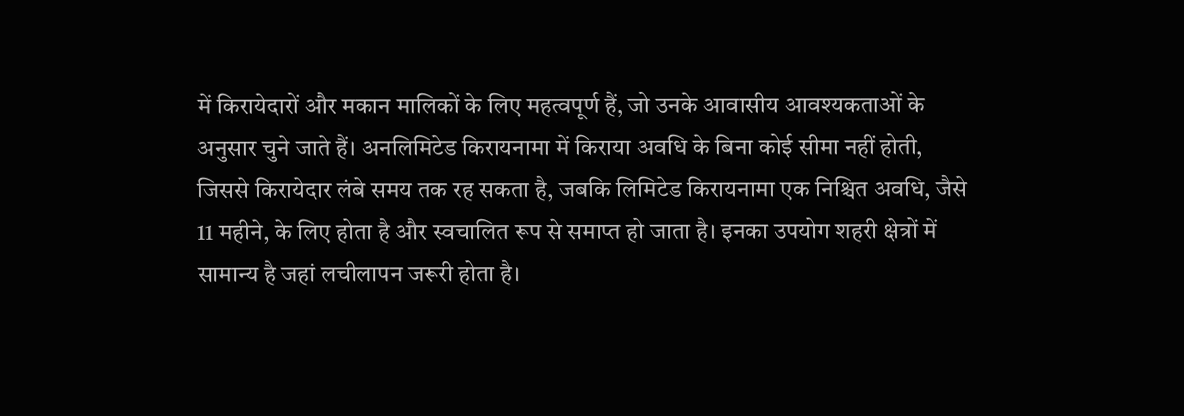में किरायेदारों और मकान मालिकों के लिए महत्वपूर्ण हैं, जो उनके आवासीय आवश्यकताओं के अनुसार चुने जाते हैं। अनलिमिटेड किरायनामा में किराया अवधि के बिना कोई सीमा नहीं होती, जिससे किरायेदार लंबे समय तक रह सकता है, जबकि लिमिटेड किरायनामा एक निश्चित अवधि, जैसे 11 महीने, के लिए होता है और स्वचालित रूप से समाप्त हो जाता है। इनका उपयोग शहरी क्षेत्रों में सामान्य है जहां लचीलापन जरूरी होता है।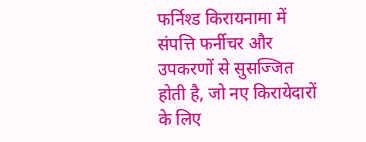फर्निश्ड किरायनामा में संपत्ति फर्नीचर और उपकरणों से सुसज्जित होती है, जो नए किरायेदारों के लिए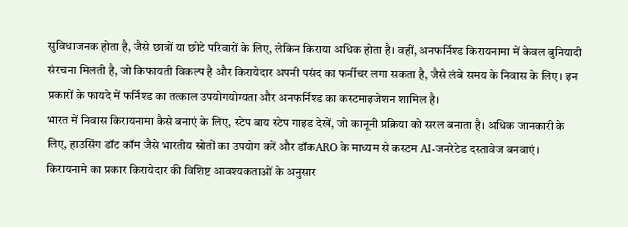सुविधाजनक होता है, जैसे छात्रों या छोटे परिवारों के लिए, लेकिन किराया अधिक होता है। वहीं, अनफर्निश्ड किरायनामा में केवल बुनियादी संरचना मिलती है, जो किफायती विकल्प है और किरायेदार अपनी पसंद का फर्नीचर लगा सकता है, जैसे लंबे समय के निवास के लिए। इन प्रकारों के फायदे में फर्निश्ड का तत्काल उपयोगयोग्यता और अनफर्निश्ड का कस्टमाइजेशन शामिल है।
भारत में निवास किरायनामा कैसे बनाएं के लिए, स्टेप बाय स्टेप गाइड देखें, जो कानूनी प्रक्रिया को सरल बनाता है। अधिक जानकारी के लिए, हाउसिंग डॉट कॉम जैसे भारतीय स्रोतों का उपयोग करें और डॉकARO के माध्यम से कस्टम AI-जनरेटेड दस्तावेज बनवाएं।
किरायनामे का प्रकार किरायेदार की विशिष्ट आवश्यकताओं के अनुसार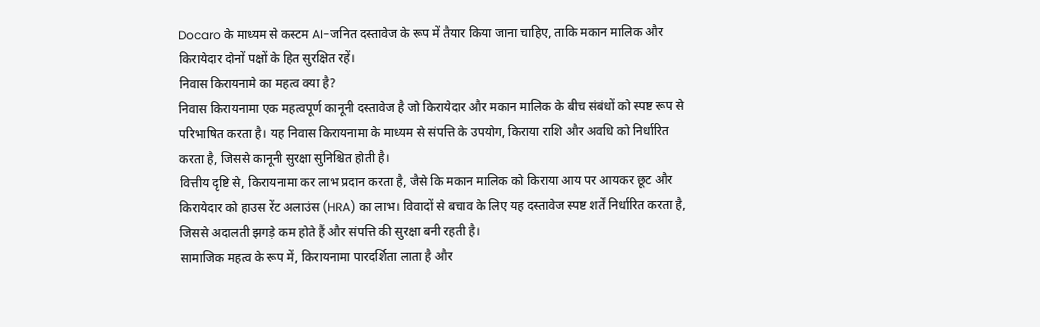Docaro के माध्यम से कस्टम AI-जनित दस्तावेज के रूप में तैयार किया जाना चाहिए, ताकि मकान मालिक और किरायेदार दोनों पक्षों के हित सुरक्षित रहें।
निवास किरायनामे का महत्व क्या है?
निवास किरायनामा एक महत्वपूर्ण कानूनी दस्तावेज है जो किरायेदार और मकान मालिक के बीच संबंधों को स्पष्ट रूप से परिभाषित करता है। यह निवास किरायनामा के माध्यम से संपत्ति के उपयोग, किराया राशि और अवधि को निर्धारित करता है, जिससे कानूनी सुरक्षा सुनिश्चित होती है।
वित्तीय दृष्टि से, किरायनामा कर लाभ प्रदान करता है, जैसे कि मकान मालिक को किराया आय पर आयकर छूट और किरायेदार को हाउस रेंट अलाउंस (HRA) का लाभ। विवादों से बचाव के लिए यह दस्तावेज स्पष्ट शर्तें निर्धारित करता है, जिससे अदालती झगड़े कम होते हैं और संपत्ति की सुरक्षा बनी रहती है।
सामाजिक महत्व के रूप में, किरायनामा पारदर्शिता लाता है और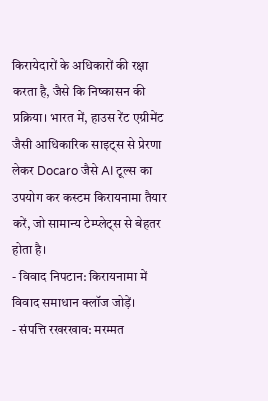किरायेदारों के अधिकारों की रक्षा करता है, जैसे कि निष्कासन की प्रक्रिया। भारत में, हाउस रेंट एग्रीमेंट जैसी आधिकारिक साइट्स से प्रेरणा लेकर Docaro जैसे AI टूल्स का उपयोग कर कस्टम किरायनामा तैयार करें, जो सामान्य टेम्प्लेट्स से बेहतर होता है।
- विवाद निपटान: किरायनामा में विवाद समाधान क्लॉज जोड़ें।
- संपत्ति रखरखाव: मरम्मत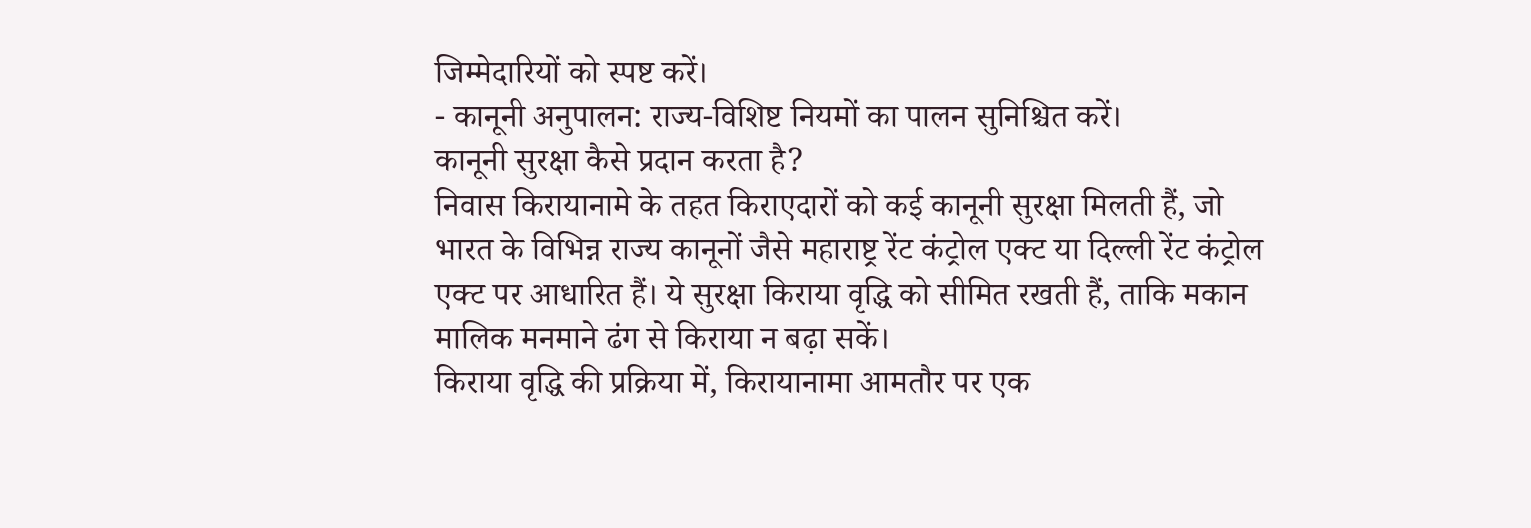जिम्मेदारियों को स्पष्ट करें।
- कानूनी अनुपालन: राज्य-विशिष्ट नियमों का पालन सुनिश्चित करें।
कानूनी सुरक्षा कैसे प्रदान करता है?
निवास किरायानामे के तहत किराएदारों को कई कानूनी सुरक्षा मिलती हैं, जो भारत के विभिन्न राज्य कानूनों जैसे महाराष्ट्र रेंट कंट्रोल एक्ट या दिल्ली रेंट कंट्रोल एक्ट पर आधारित हैं। ये सुरक्षा किराया वृद्धि को सीमित रखती हैं, ताकि मकान मालिक मनमाने ढंग से किराया न बढ़ा सकें।
किराया वृद्धि की प्रक्रिया में, किरायानामा आमतौर पर एक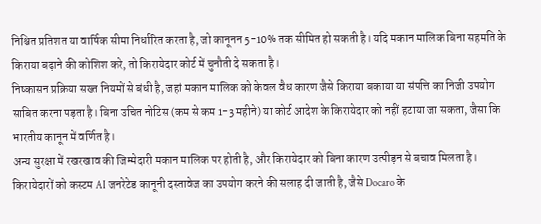निश्चित प्रतिशत या वार्षिक सीमा निर्धारित करता है, जो कानूनन 5-10% तक सीमित हो सकती है। यदि मकान मालिक बिना सहमति के किराया बढ़ाने की कोशिश करे, तो किरायेदार कोर्ट में चुनौती दे सकता है।
निष्कासन प्रक्रिया सख्त नियमों से बंधी है, जहां मकान मालिक को केवल वैध कारण जैसे किराया बकाया या संपत्ति का निजी उपयोग साबित करना पड़ता है। बिना उचित नोटिस (कम से कम 1-3 महीने) या कोर्ट आदेश के किरायेदार को नहीं हटाया जा सकता, जैसा कि भारतीय कानून में वर्णित है।
अन्य सुरक्षा में रखरखाव की जिम्मेदारी मकान मालिक पर होती है, और किरायेदार को बिना कारण उत्पीड़न से बचाव मिलता है। किरायेदारों को कस्टम AI जनरेटेड कानूनी दस्तावेज का उपयोग करने की सलाह दी जाती है, जैसे Docaro के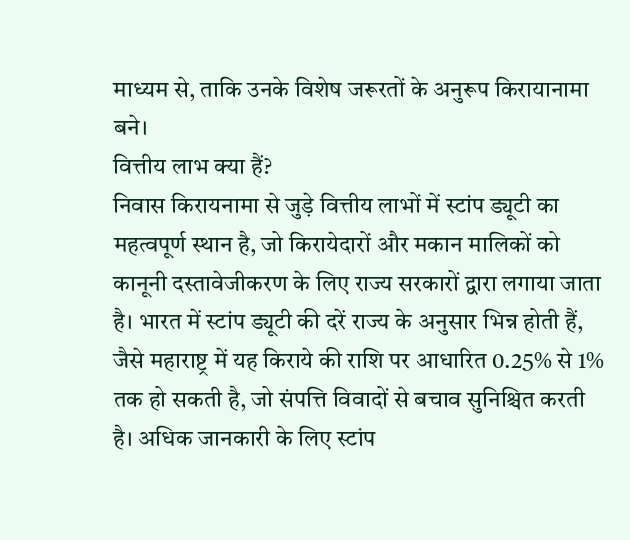माध्यम से, ताकि उनके विशेष जरूरतों के अनुरूप किरायानामा बने।
वित्तीय लाभ क्या हैं?
निवास किरायनामा से जुड़े वित्तीय लाभों में स्टांप ड्यूटी का महत्वपूर्ण स्थान है, जो किरायेदारों और मकान मालिकों को कानूनी दस्तावेजीकरण के लिए राज्य सरकारों द्वारा लगाया जाता है। भारत में स्टांप ड्यूटी की दरें राज्य के अनुसार भिन्न होती हैं, जैसे महाराष्ट्र में यह किराये की राशि पर आधारित 0.25% से 1% तक हो सकती है, जो संपत्ति विवादों से बचाव सुनिश्चित करती है। अधिक जानकारी के लिए स्टांप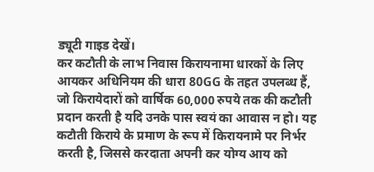ड्यूटी गाइड देखें।
कर कटौती के लाभ निवास किरायनामा धारकों के लिए आयकर अधिनियम की धारा 80GG के तहत उपलब्ध हैं, जो किरायेदारों को वार्षिक 60,000 रुपये तक की कटौती प्रदान करती है यदि उनके पास स्वयं का आवास न हो। यह कटौती किराये के प्रमाण के रूप में किरायनामे पर निर्भर करती है, जिससे करदाता अपनी कर योग्य आय को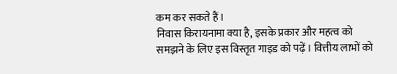कम कर सकते हैं।
निवास किरायनामा क्या है, इसके प्रकार और महत्व को समझने के लिए इस विस्तृत गाइड को पढ़ें। वित्तीय लाभों को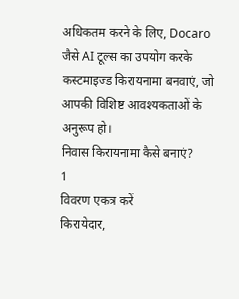अधिकतम करने के लिए, Docaro जैसे AI टूल्स का उपयोग करके कस्टमाइज्ड किरायनामा बनवाएं, जो आपकी विशिष्ट आवश्यकताओं के अनुरूप हो।
निवास किरायनामा कैसे बनाएं?
1
विवरण एकत्र करें
किरायेदार,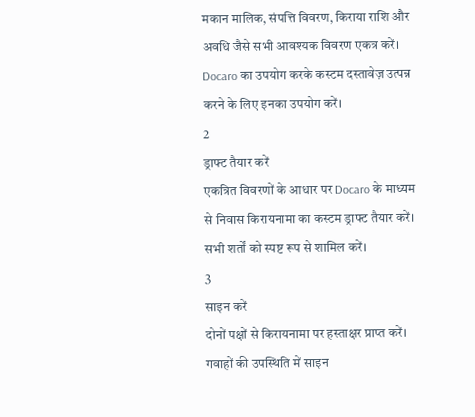मकान मालिक, संपत्ति विवरण, किराया राशि और अवधि जैसे सभी आवश्यक विवरण एकत्र करें। Docaro का उपयोग करके कस्टम दस्तावेज़ उत्पन्न करने के लिए इनका उपयोग करें।
2
ड्राफ्ट तैयार करें
एकत्रित विवरणों के आधार पर Docaro के माध्यम से निवास किरायनामा का कस्टम ड्राफ्ट तैयार करें। सभी शर्तों को स्पष्ट रूप से शामिल करें।
3
साइन करें
दोनों पक्षों से किरायनामा पर हस्ताक्षर प्राप्त करें। गवाहों की उपस्थिति में साइन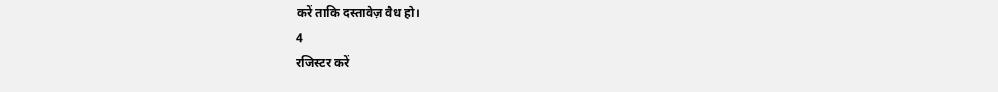करें ताकि दस्तावेज़ वैध हो।
4
रजिस्टर करें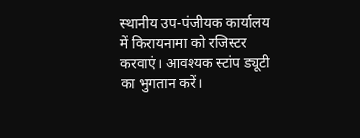स्थानीय उप-पंजीयक कार्यालय में किरायनामा को रजिस्टर करवाएं। आवश्यक स्टांप ड्यूटी का भुगतान करें।